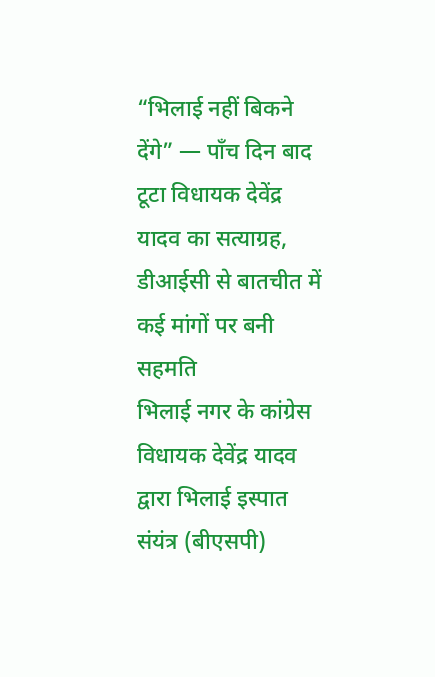“भिलाई नहीं बिकने देंगे” — पाँच दिन बाद टूटा विधायक देवेंद्र यादव का सत्याग्रह, डीआईसी से बातचीत में कई मांगों पर बनी सहमति
भिलाई नगर के कांग्रेस विधायक देवेंद्र यादव द्वारा भिलाई इस्पात संयंत्र (बीएसपी)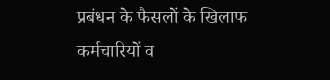प्रबंधन के फैसलों के खिलाफ कर्मचारियों व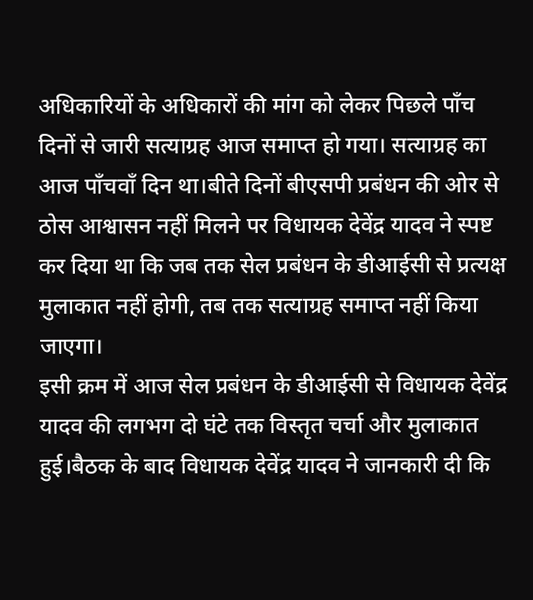अधिकारियों के अधिकारों की मांग को लेकर पिछले पाँच दिनों से जारी सत्याग्रह आज समाप्त हो गया। सत्याग्रह का आज पाँचवाँ दिन था।बीते दिनों बीएसपी प्रबंधन की ओर से ठोस आश्वासन नहीं मिलने पर विधायक देवेंद्र यादव ने स्पष्ट कर दिया था कि जब तक सेल प्रबंधन के डीआईसी से प्रत्यक्ष मुलाकात नहीं होगी, तब तक सत्याग्रह समाप्त नहीं किया जाएगा।
इसी क्रम में आज सेल प्रबंधन के डीआईसी से विधायक देवेंद्र यादव की लगभग दो घंटे तक विस्तृत चर्चा और मुलाकात हुई।बैठक के बाद विधायक देवेंद्र यादव ने जानकारी दी कि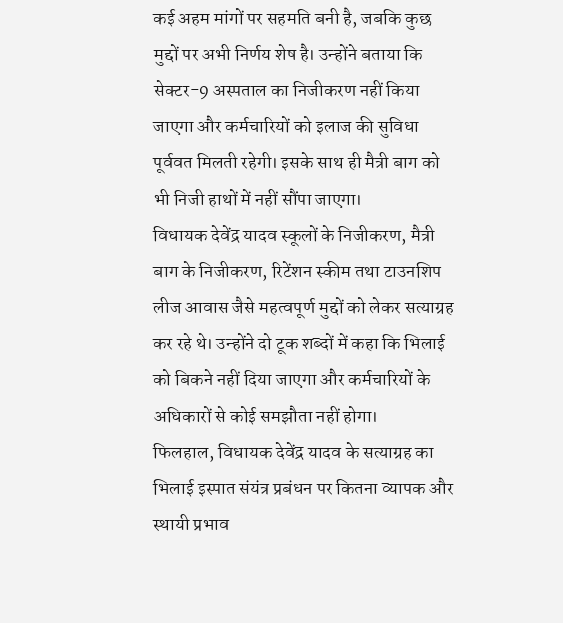कई अहम मांगों पर सहमति बनी है, जबकि कुछ मुद्दों पर अभी निर्णय शेष है। उन्होंने बताया कि सेक्टर-9 अस्पताल का निजीकरण नहीं किया जाएगा और कर्मचारियों को इलाज की सुविधा पूर्ववत मिलती रहेगी। इसके साथ ही मैत्री बाग को भी निजी हाथों में नहीं सौंपा जाएगा।
विधायक देवेंद्र यादव स्कूलों के निजीकरण, मैत्री बाग के निजीकरण, रिटेंशन स्कीम तथा टाउनशिप लीज आवास जैसे महत्वपूर्ण मुद्दों को लेकर सत्याग्रह कर रहे थे। उन्होंने दो टूक शब्दों में कहा कि भिलाई को बिकने नहीं दिया जाएगा और कर्मचारियों के अधिकारों से कोई समझौता नहीं होगा।
फिलहाल, विधायक देवेंद्र यादव के सत्याग्रह का भिलाई इस्पात संयंत्र प्रबंधन पर कितना व्यापक और स्थायी प्रभाव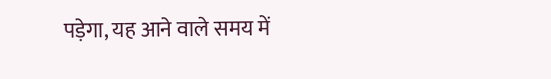पड़ेगा, यह आने वाले समय में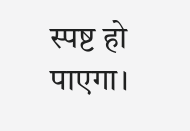स्पष्ट हो पाएगा।